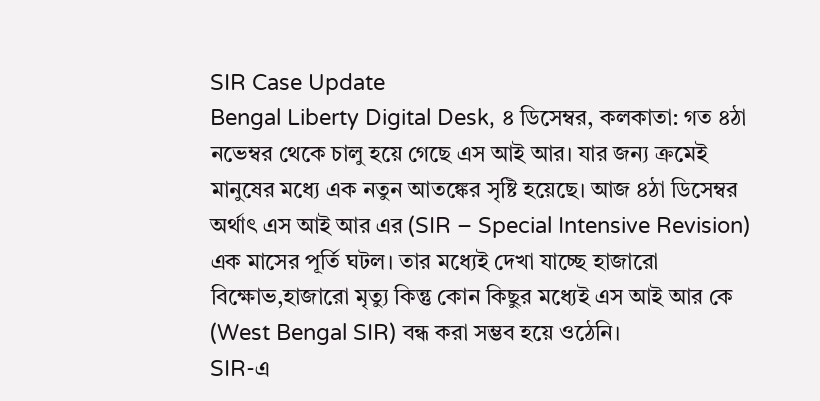SIR Case Update
Bengal Liberty Digital Desk, ৪ ডিসেম্বর, কলকাতা: গত ৪ঠা নভেম্বর থেকে চালু হয়ে গেছে এস আই আর। যার জন্য ক্রমেই মানুষের মধ্যে এক নতুন আতঙ্কের সৃষ্টি হয়েছে। আজ ৪ঠা ডিসেম্বর অর্থাৎ এস আই আর এর (SIR – Special Intensive Revision) এক মাসের পূর্তি ঘটল। তার মধ্যেই দেখা যাচ্ছে হাজারো বিক্ষোভ,হাজারো মৃত্যু কিন্তু কোন কিছুর মধ্যেই এস আই আর কে (West Bengal SIR) বন্ধ করা সম্ভব হয়ে ওঠেনি।
SIR-এ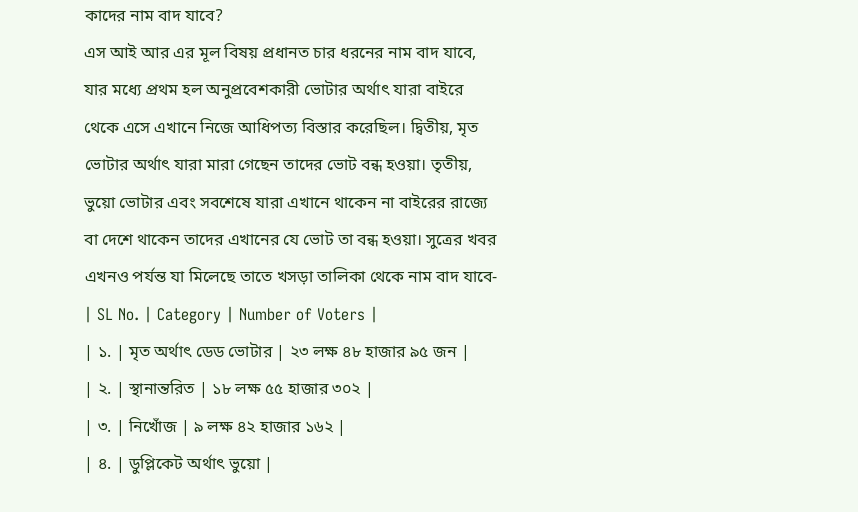কাদের নাম বাদ যাবে?
এস আই আর এর মূল বিষয় প্রধানত চার ধরনের নাম বাদ যাবে, যার মধ্যে প্রথম হল অনুপ্রবেশকারী ভোটার অর্থাৎ যারা বাইরে থেকে এসে এখানে নিজে আধিপত্য বিস্তার করেছিল। দ্বিতীয়, মৃত ভোটার অর্থাৎ যারা মারা গেছেন তাদের ভোট বন্ধ হওয়া। তৃতীয়, ভুয়ো ভোটার এবং সবশেষে যারা এখানে থাকেন না বাইরের রাজ্যে বা দেশে থাকেন তাদের এখানের যে ভোট তা বন্ধ হওয়া। সুত্রের খবর এখনও পর্যন্ত যা মিলেছে তাতে খসড়া তালিকা থেকে নাম বাদ যাবে-
| SL No. | Category | Number of Voters |
| ১. | মৃত অর্থাৎ ডেড ভোটার | ২৩ লক্ষ ৪৮ হাজার ৯৫ জন |
| ২. | স্থানান্তরিত | ১৮ লক্ষ ৫৫ হাজার ৩০২ |
| ৩. | নিখোঁজ | ৯ লক্ষ ৪২ হাজার ১৬২ |
| ৪. | ডুপ্লিকেট অর্থাৎ ভুয়ো |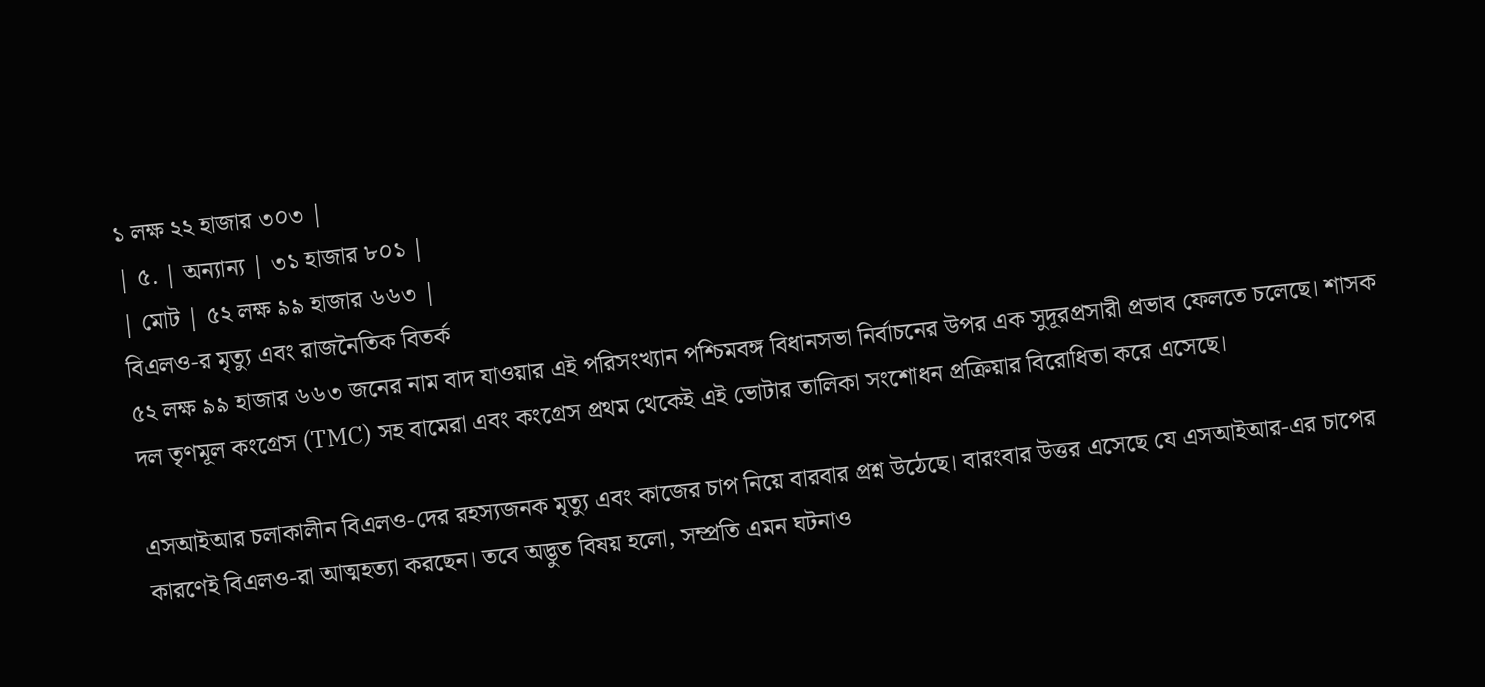১ লক্ষ ২২ হাজার ৩০৩ |
| ৫. | অন্যান্য | ৩১ হাজার ৮০১ |
| মোট | ৫২ লক্ষ ৯৯ হাজার ৬৬৩ |
বিএলও-র মৃত্যু এবং রাজনৈতিক বিতর্ক
৫২ লক্ষ ৯৯ হাজার ৬৬৩ জনের নাম বাদ যাওয়ার এই পরিসংখ্যান পশ্চিমবঙ্গ বিধানসভা নির্বাচনের উপর এক সুদূরপ্রসারী প্রভাব ফেলতে চলেছে। শাসক দল তৃণমূল কংগ্রেস (TMC) সহ বামেরা এবং কংগ্রেস প্রথম থেকেই এই ভোটার তালিকা সংশোধন প্রক্রিয়ার বিরোধিতা করে এসেছে।

এসআইআর চলাকালীন বিএলও-দের রহস্যজনক মৃত্যু এবং কাজের চাপ নিয়ে বারবার প্রশ্ন উঠেছে। বারংবার উত্তর এসেছে যে এসআইআর-এর চাপের কারণেই বিএলও-রা আত্মহত্যা করছেন। তবে অদ্ভুত বিষয় হলো, সম্প্রতি এমন ঘটনাও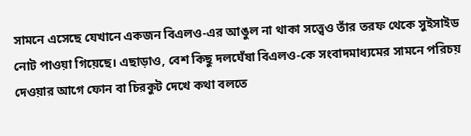সামনে এসেছে যেখানে একজন বিএলও-এর আঙুল না থাকা সত্ত্বেও তাঁর তরফ থেকে সুইসাইড নোট পাওয়া গিয়েছে। এছাড়াও, বেশ কিছু দলঘেঁষা বিএলও-কে সংবাদমাধ্যমের সামনে পরিচয় দেওয়ার আগে ফোন বা চিরকুট দেখে কথা বলতে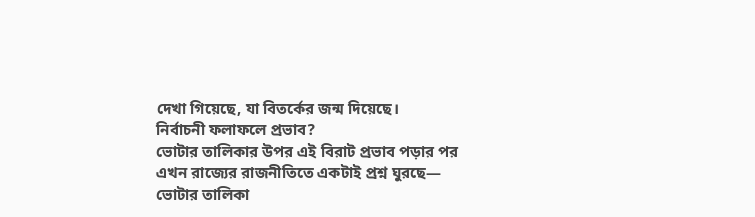দেখা গিয়েছে, যা বিতর্কের জন্ম দিয়েছে।
নির্বাচনী ফলাফলে প্রভাব?
ভোটার তালিকার উপর এই বিরাট প্রভাব পড়ার পর এখন রাজ্যের রাজনীতিতে একটাই প্রশ্ন ঘুরছে— ভোটার তালিকা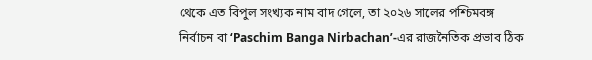থেকে এত বিপুল সংখ্যক নাম বাদ গেলে, তা ২০২৬ সালের পশ্চিমবঙ্গ নির্বাচন বা ‘Paschim Banga Nirbachan’-এর রাজনৈতিক প্রভাব ঠিক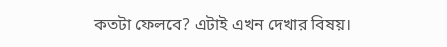কতটা ফেলবে? এটাই এখন দেখার বিষয়।